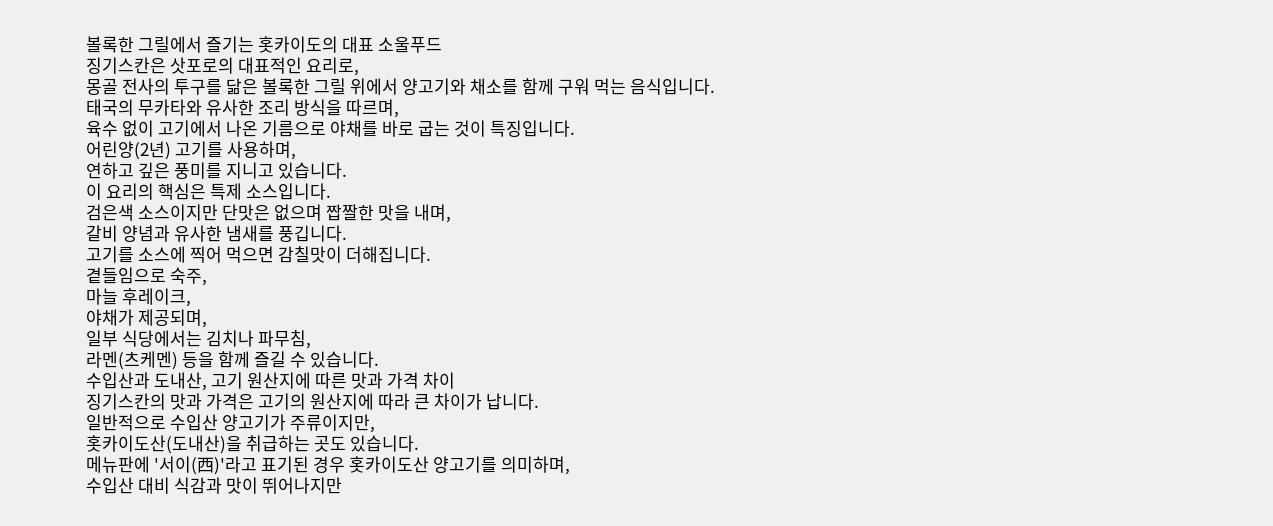볼록한 그릴에서 즐기는 홋카이도의 대표 소울푸드
징기스칸은 삿포로의 대표적인 요리로,
몽골 전사의 투구를 닮은 볼록한 그릴 위에서 양고기와 채소를 함께 구워 먹는 음식입니다.
태국의 무카타와 유사한 조리 방식을 따르며,
육수 없이 고기에서 나온 기름으로 야채를 바로 굽는 것이 특징입니다.
어린양(2년) 고기를 사용하며,
연하고 깊은 풍미를 지니고 있습니다.
이 요리의 핵심은 특제 소스입니다.
검은색 소스이지만 단맛은 없으며 짭짤한 맛을 내며,
갈비 양념과 유사한 냄새를 풍깁니다.
고기를 소스에 찍어 먹으면 감칠맛이 더해집니다.
곁들임으로 숙주,
마늘 후레이크,
야채가 제공되며,
일부 식당에서는 김치나 파무침,
라멘(츠케멘) 등을 함께 즐길 수 있습니다.
수입산과 도내산, 고기 원산지에 따른 맛과 가격 차이
징기스칸의 맛과 가격은 고기의 원산지에 따라 큰 차이가 납니다.
일반적으로 수입산 양고기가 주류이지만,
홋카이도산(도내산)을 취급하는 곳도 있습니다.
메뉴판에 '서이(西)'라고 표기된 경우 홋카이도산 양고기를 의미하며,
수입산 대비 식감과 맛이 뛰어나지만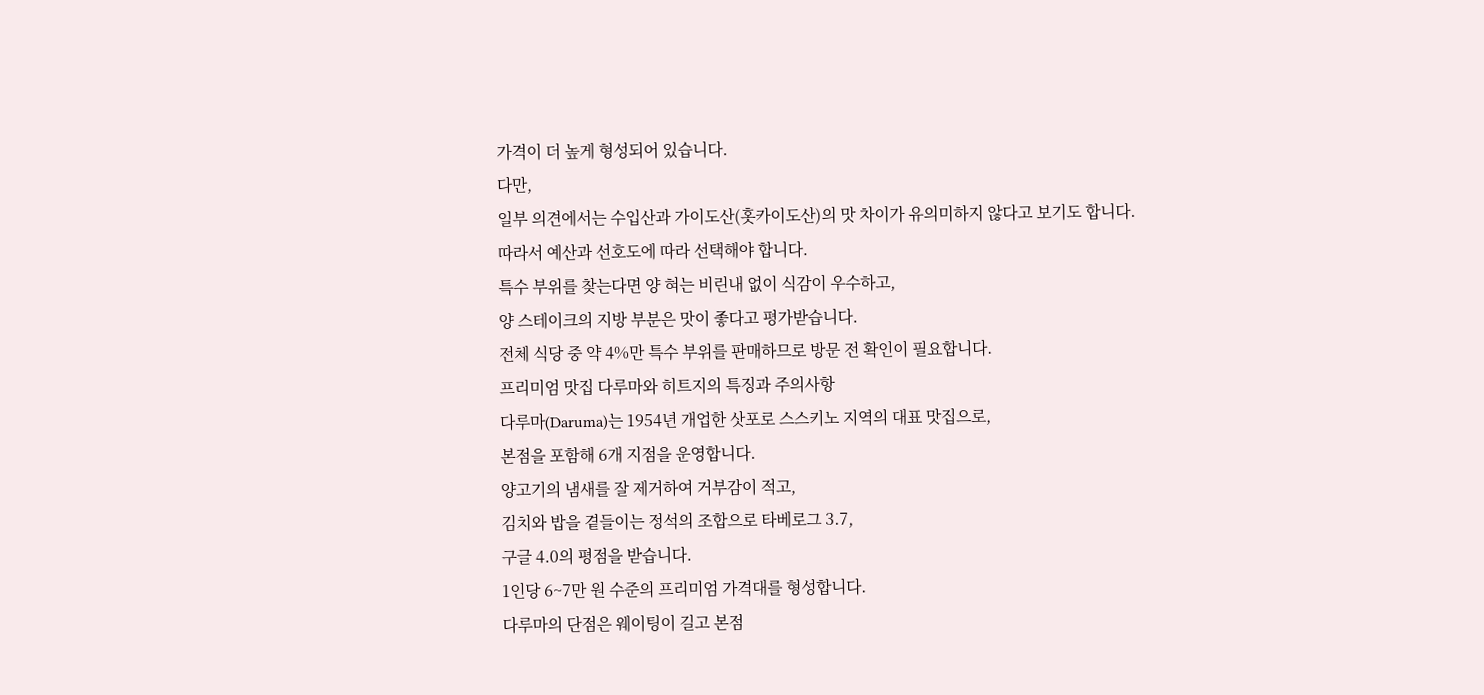가격이 더 높게 형성되어 있습니다.
다만,
일부 의견에서는 수입산과 가이도산(홋카이도산)의 맛 차이가 유의미하지 않다고 보기도 합니다.
따라서 예산과 선호도에 따라 선택해야 합니다.
특수 부위를 찾는다면 양 혀는 비린내 없이 식감이 우수하고,
양 스테이크의 지방 부분은 맛이 좋다고 평가받습니다.
전체 식당 중 약 4%만 특수 부위를 판매하므로 방문 전 확인이 필요합니다.
프리미엄 맛집 다루마와 히트지의 특징과 주의사항
다루마(Daruma)는 1954년 개업한 삿포로 스스키노 지역의 대표 맛집으로,
본점을 포함해 6개 지점을 운영합니다.
양고기의 냄새를 잘 제거하여 거부감이 적고,
김치와 밥을 곁들이는 정석의 조합으로 타베로그 3.7,
구글 4.0의 평점을 받습니다.
1인당 6~7만 원 수준의 프리미엄 가격대를 형성합니다.
다루마의 단점은 웨이팅이 길고 본점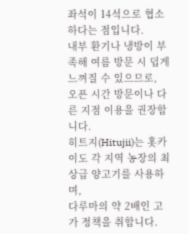좌석이 14석으로 협소하다는 점입니다.
내부 환기나 냉방이 부족해 여름 방문 시 덥게 느껴질 수 있으므로,
오픈 시간 방문이나 다른 지점 이용을 권장합니다.
히트지(Hitujii)는 홋카이도 각 지역 농장의 최상급 양고기를 사용하며,
다루마의 약 2배인 고가 정책을 취합니다.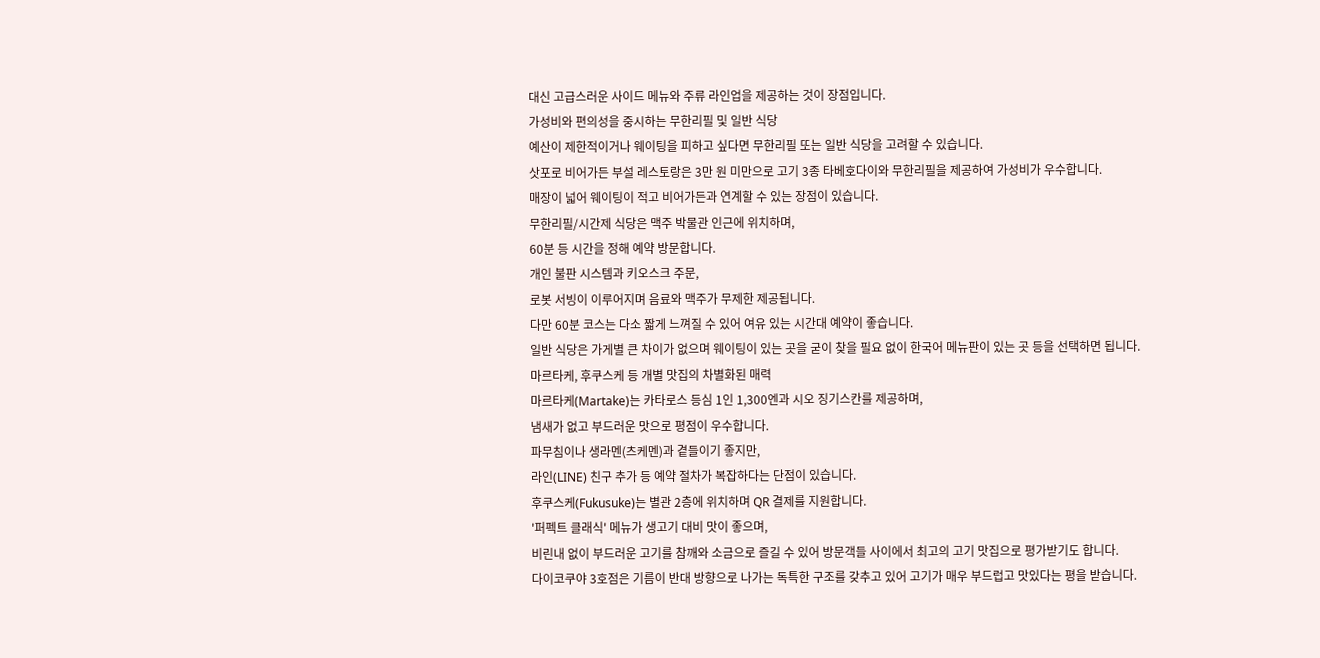대신 고급스러운 사이드 메뉴와 주류 라인업을 제공하는 것이 장점입니다.
가성비와 편의성을 중시하는 무한리필 및 일반 식당
예산이 제한적이거나 웨이팅을 피하고 싶다면 무한리필 또는 일반 식당을 고려할 수 있습니다.
삿포로 비어가든 부설 레스토랑은 3만 원 미만으로 고기 3종 타베호다이와 무한리필을 제공하여 가성비가 우수합니다.
매장이 넓어 웨이팅이 적고 비어가든과 연계할 수 있는 장점이 있습니다.
무한리필/시간제 식당은 맥주 박물관 인근에 위치하며,
60분 등 시간을 정해 예약 방문합니다.
개인 불판 시스템과 키오스크 주문,
로봇 서빙이 이루어지며 음료와 맥주가 무제한 제공됩니다.
다만 60분 코스는 다소 짧게 느껴질 수 있어 여유 있는 시간대 예약이 좋습니다.
일반 식당은 가게별 큰 차이가 없으며 웨이팅이 있는 곳을 굳이 찾을 필요 없이 한국어 메뉴판이 있는 곳 등을 선택하면 됩니다.
마르타케, 후쿠스케 등 개별 맛집의 차별화된 매력
마르타케(Martake)는 카타로스 등심 1인 1,300엔과 시오 징기스칸를 제공하며,
냄새가 없고 부드러운 맛으로 평점이 우수합니다.
파무침이나 생라멘(츠케멘)과 곁들이기 좋지만,
라인(LINE) 친구 추가 등 예약 절차가 복잡하다는 단점이 있습니다.
후쿠스케(Fukusuke)는 별관 2층에 위치하며 QR 결제를 지원합니다.
'퍼펙트 클래식' 메뉴가 생고기 대비 맛이 좋으며,
비린내 없이 부드러운 고기를 참깨와 소금으로 즐길 수 있어 방문객들 사이에서 최고의 고기 맛집으로 평가받기도 합니다.
다이코쿠야 3호점은 기름이 반대 방향으로 나가는 독특한 구조를 갖추고 있어 고기가 매우 부드럽고 맛있다는 평을 받습니다.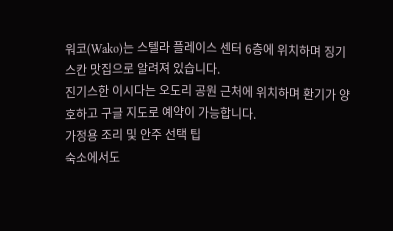워코(Wako)는 스텔라 플레이스 센터 6층에 위치하며 징기스칸 맛집으로 알려져 있습니다.
진기스한 이시다는 오도리 공원 근처에 위치하며 환기가 양호하고 구글 지도로 예약이 가능합니다.
가정용 조리 및 안주 선택 팁
숙소에서도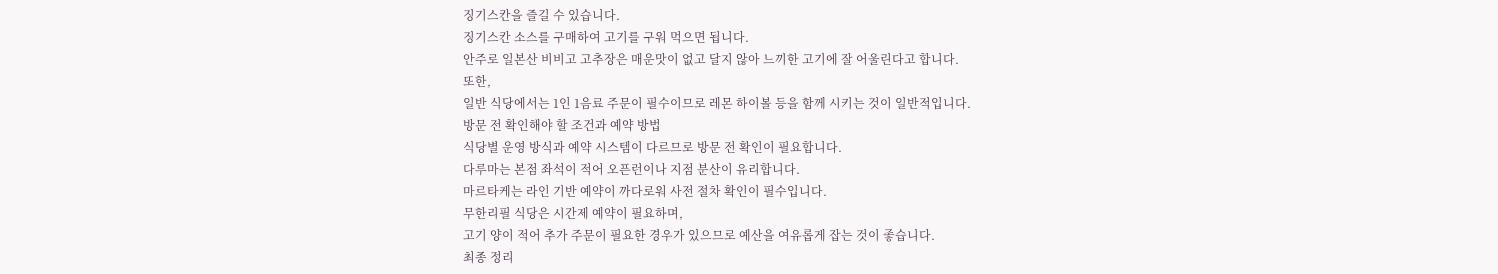징기스칸을 즐길 수 있습니다.
징기스칸 소스를 구매하여 고기를 구워 먹으면 됩니다.
안주로 일본산 비비고 고추장은 매운맛이 없고 달지 않아 느끼한 고기에 잘 어울린다고 합니다.
또한,
일반 식당에서는 1인 1음료 주문이 필수이므로 레몬 하이볼 등을 함께 시키는 것이 일반적입니다.
방문 전 확인해야 할 조건과 예약 방법
식당별 운영 방식과 예약 시스템이 다르므로 방문 전 확인이 필요합니다.
다루마는 본점 좌석이 적어 오픈런이나 지점 분산이 유리합니다.
마르타케는 라인 기반 예약이 까다로워 사전 절차 확인이 필수입니다.
무한리필 식당은 시간제 예약이 필요하며,
고기 양이 적어 추가 주문이 필요한 경우가 있으므로 예산을 여유롭게 잡는 것이 좋습니다.
최종 정리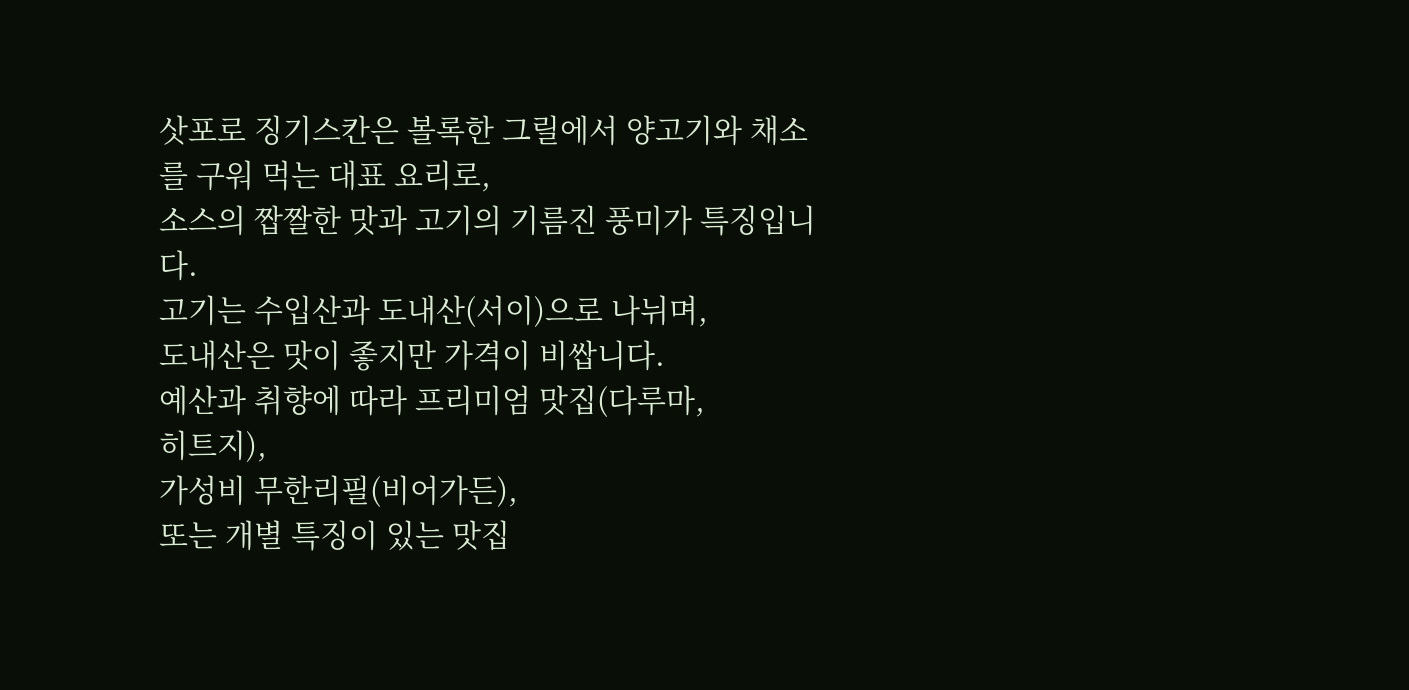삿포로 징기스칸은 볼록한 그릴에서 양고기와 채소를 구워 먹는 대표 요리로,
소스의 짭짤한 맛과 고기의 기름진 풍미가 특징입니다.
고기는 수입산과 도내산(서이)으로 나뉘며,
도내산은 맛이 좋지만 가격이 비쌉니다.
예산과 취향에 따라 프리미엄 맛집(다루마,
히트지),
가성비 무한리필(비어가든),
또는 개별 특징이 있는 맛집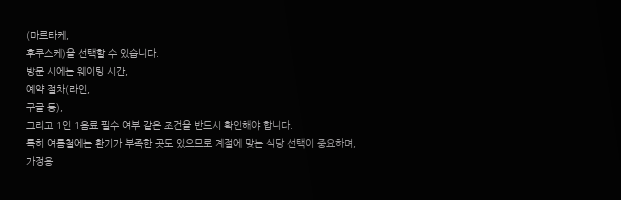(마르타케,
후쿠스케)을 선택할 수 있습니다.
방문 시에는 웨이팅 시간,
예약 절차(라인,
구글 등),
그리고 1인 1음료 필수 여부 같은 조건을 반드시 확인해야 합니다.
특히 여름철에는 환기가 부족한 곳도 있으므로 계절에 맞는 식당 선택이 중요하며,
가정용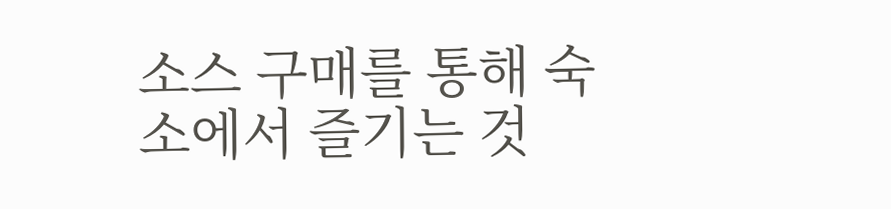소스 구매를 통해 숙소에서 즐기는 것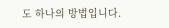도 하나의 방법입니다.